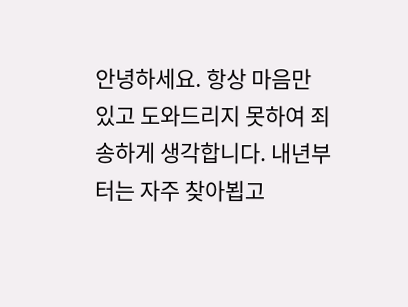안녕하세요. 항상 마음만 있고 도와드리지 못하여 죄송하게 생각합니다. 내년부터는 자주 찾아뵙고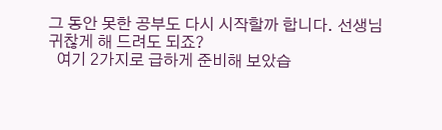그 동안 못한 공부도 다시 시작할까 합니다. 선생님 귀찮게 해 드려도 되죠?
  여기 2가지로 급하게 준비해 보았습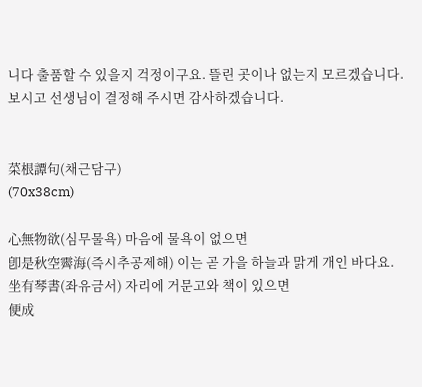니다 출품할 수 있을지 걱정이구요. 뜰린 곳이나 없는지 모르겠습니다. 보시고 선생님이 결정해 주시면 감사하겠습니다.


菜根譚句(채근담구)
(70x38cm)

心無物欲(심무물욕) 마음에 물욕이 없으면
卽是秋空霽海(즉시추공제해) 이는 곧 가을 하늘과 맑게 개인 바다요.
坐有琴書(좌유금서) 자리에 거문고와 책이 있으면
便成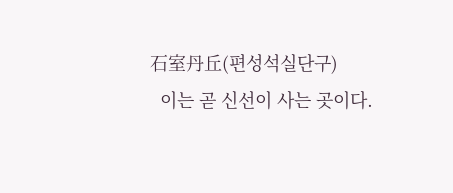石室丹丘(편성석실단구)
  이는 곧 신선이 사는 곳이다.